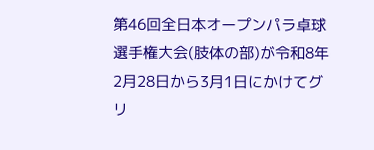第46回全日本オープンパラ卓球選手権大会(肢体の部)が令和8年2月28日から3月1日にかけてグリ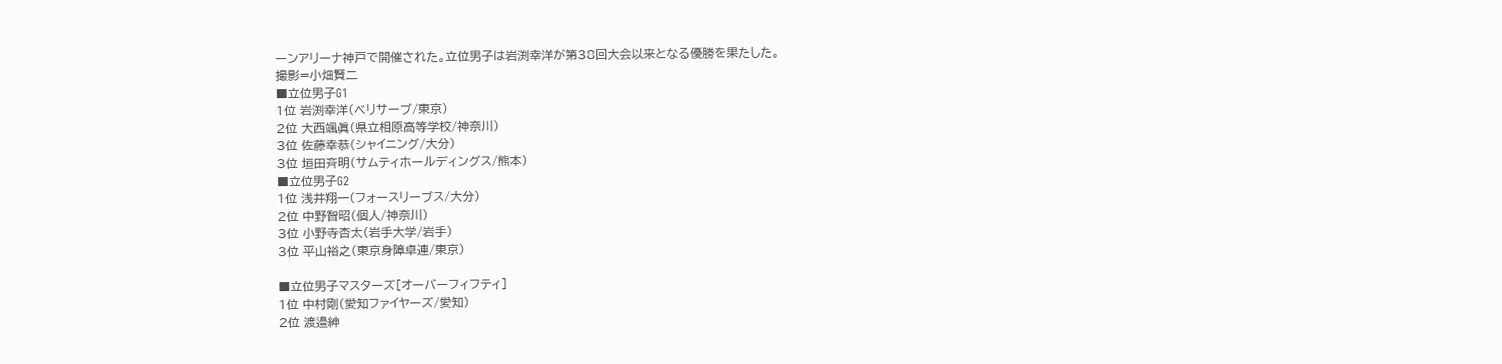ーンアリーナ神戸で開催された。立位男子は岩渕幸洋が第38回大会以来となる優勝を果たした。
撮影=小畑賢二
■立位男子G1
1位 岩渕幸洋(ベリサーブ/東京)
2位 大西颯眞(県立相原高等学校/神奈川)
3位 佐藤幸恭(シャイニング/大分)
3位 垣田斉明(サムティホールディングス/熊本)
■立位男子G2
1位 浅井翔一(フォースリーブス/大分)
2位 中野智昭(個人/神奈川)
3位 小野寺杏太(岩手大学/岩手)
3位 平山裕之(東京身障卓連/東京)

■立位男子マスターズ[オーバーフィフティ]
1位 中村剛(愛知ファイヤーズ/愛知)
2位 渡邉紳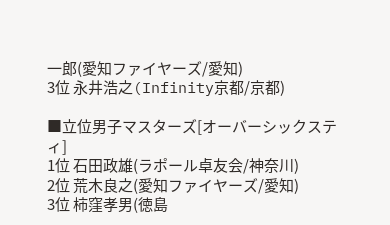一郎(愛知ファイヤーズ/愛知)
3位 永井浩之(Infinity京都/京都)

■立位男子マスターズ[オーバーシックスティ]
1位 石田政雄(ラポール卓友会/神奈川)
2位 荒木良之(愛知ファイヤーズ/愛知)
3位 柿窪孝男(徳島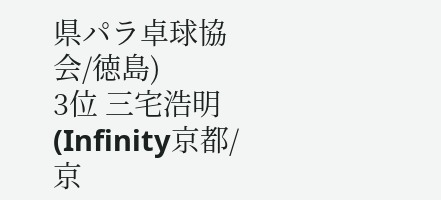県パラ卓球協会/徳島)
3位 三宅浩明(Infinity京都/京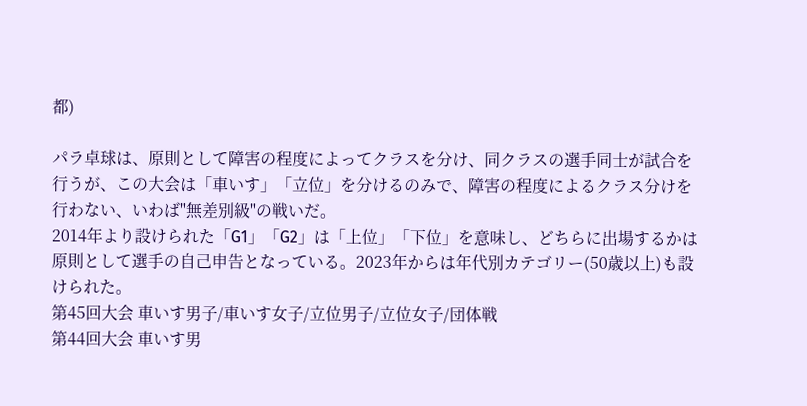都)

パラ卓球は、原則として障害の程度によってクラスを分け、同クラスの選手同士が試合を行うが、この大会は「車いす」「立位」を分けるのみで、障害の程度によるクラス分けを行わない、いわば"無差別級"の戦いだ。
2014年より設けられた「G1」「G2」は「上位」「下位」を意味し、どちらに出場するかは原則として選手の自己申告となっている。2023年からは年代別カテゴリー(50歳以上)も設けられた。
第45回大会 車いす男子/車いす女子/立位男子/立位女子/団体戦
第44回大会 車いす男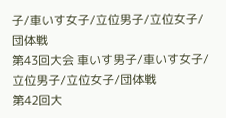子/車いす女子/立位男子/立位女子/団体戦
第43回大会 車いす男子/車いす女子/立位男子/立位女子/団体戦
第42回大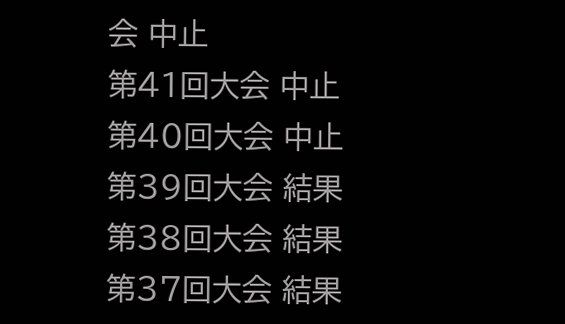会 中止
第41回大会 中止
第40回大会 中止
第39回大会 結果
第38回大会 結果
第37回大会 結果